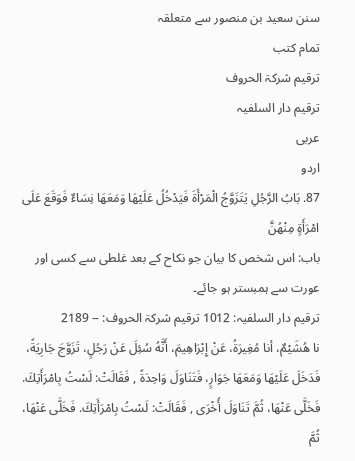سنن سعید بن منصور سے متعلقہ
تمام کتب
ترقیم شرکۃ الحروف
ترقيم دار السلفیہ
عربی
اردو
87. بَابُ الرَّجُلِ يَتَزَوَّجُ الْمَرْأَةَ فَيَدْخُلُ عَلَيْهَا وَمَعَهَا نِسَاءٌ فَوَقَعَ عَلَى امْرَأَةٍ مِنْهُنَّ
باب: اس شخص کا بیان جو نکاح کے بعد غلطی سے کسی اور عورت سے ہمبستر ہو جائے۔
ترقیم دار السلفیہ: 1012 ترقیم شرکۃ الحروف: -- 2189
نا هُشَيْمٌ، أنا مُغِيرَةُ، عَنْ إِبْرَاهِيمَ، أَنَّهُ سُئِلَ عَنْ رَجُلٍ، تَزَوَّجَ جَارِيَةً، فَدَخَلَ عَلَيْهَا وَمَعَهَا جَوَارٍ، فَتَنَاوَلَ وَاحِدَةً , فَقَالَتْ: لَسْتُ بِامْرَأَتِكَ. فَخَلَّى عَنْهَا، ثُمَّ تَنَاوَلَ أُخْرَى , فَقَالَتْ: لَسْتُ بِامْرَأَتِكَ. فَخَلَّى عَنْهَا، ثُمَّ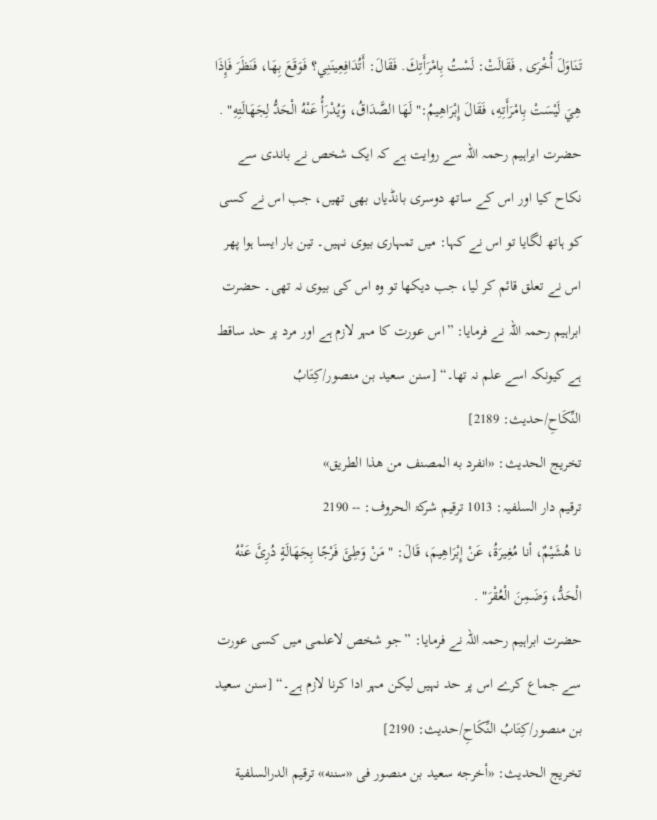تَنَاوَلَ أُخْرَى , فَقَالَتْ: لَسْتُ بِامْرَأَتِكَ. فَقَالَ: أَتُدَافِعِينَنِي؟ فَوَقَعَ بِهَا، فَنَظَرَ فَإِذَا هِيَ لَيْسَتْ بِامْرَأَتِهِ، فَقَالَ إِبْرَاهِيمُ:" لَهَا الصَّدَاقُ، وَيُدْرَأُ عَنْهُ الْحَدُّ لِجَهَالَتِهِ" .
حضرت ابراہیم رحمہ اللہ سے روایت ہے کہ ایک شخص نے باندی سے نکاح کیا اور اس کے ساتھ دوسری بانڈیاں بھی تھیں، جب اس نے کسی کو ہاتھ لگایا تو اس نے کہا: میں تمہاری بیوی نہیں۔ تین بار ایسا ہوا پھر اس نے تعلق قائم کر لیا، جب دیکھا تو وہ اس کی بیوی نہ تھی۔ حضرت ابراہیم رحمہ اللہ نے فرمایا: ”اس عورت کا مہر لازم ہے اور مرد پر حد ساقط ہے کیونکہ اسے علم نہ تھا۔“ [سنن سعید بن منصور/كِتَابُ النِّكَاحِ/حدیث: 2189]
تخریج الحدیث: «انفرد به المصنف من هذا الطريق»
ترقیم دار السلفیہ: 1013 ترقیم شرکۃ الحروف: -- 2190
نا هُشَيْمٌ، أنا مُغِيرَةُ، عَنْ إِبْرَاهِيمَ، قَالَ: " مَنْ وَطِئَ فَرْجًا بِجَهَالَةٍ دُرِئَ عَنْهُ الْحَدُّ، وَضَمِنَ الْعُقْرَ" .
حضرت ابراہیم رحمہ اللہ نے فرمایا: ”جو شخص لاعلمی میں کسی عورت سے جماع کرے اس پر حد نہیں لیکن مہر ادا کرنا لازم ہے۔“ [سنن سعید بن منصور/كِتَابُ النِّكَاحِ/حدیث: 2190]
تخریج الحدیث: «أخرجه سعيد بن منصور فى «سننه» ترقيم الدرالسلفية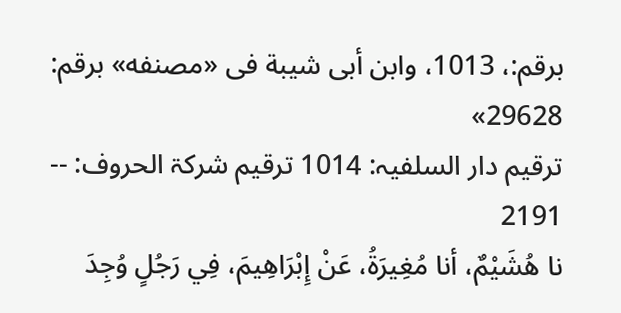برقم:، 1013، وابن أبى شيبة فى «مصنفه» برقم: 29628»
ترقیم دار السلفیہ: 1014 ترقیم شرکۃ الحروف: -- 2191
نا هُشَيْمٌ، أنا مُغِيرَةُ، عَنْ إِبْرَاهِيمَ، فِي رَجُلٍ وُجِدَ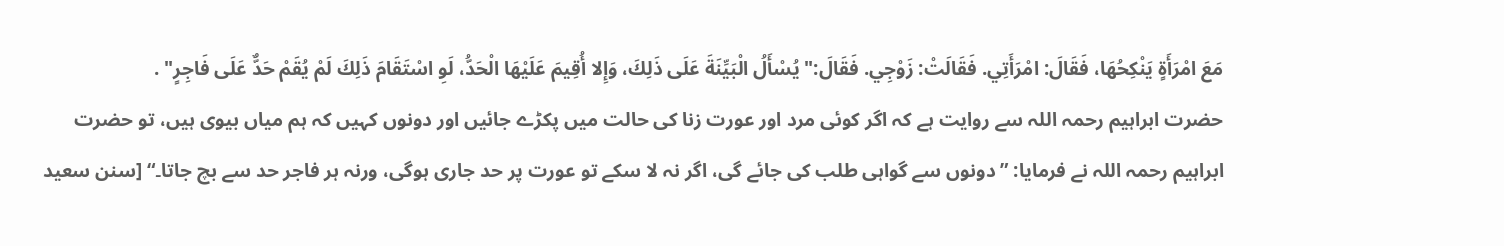مَعَ امْرَأَةٍ يَنْكِحُهَا، فَقَالَ: امْرَأَتِي. فَقَالَتْ: زَوْجِي. فَقَالَ:" يُسْأَلُ الْبَيِّنَةَ عَلَى ذَلِكَ، وَإِلا أُقِيمَ عَلَيْهَا الْحَدُّ، لَوِ اسْتَقَامَ ذَلِكَ لَمْ يُقَمْ حَدٌّ عَلَى فَاجِرٍ" .
حضرت ابراہیم رحمہ اللہ سے روایت ہے کہ اگر کوئی مرد اور عورت زنا کی حالت میں پکڑے جائیں اور دونوں کہیں کہ ہم میاں بیوی ہیں، تو حضرت ابراہیم رحمہ اللہ نے فرمایا: ”دونوں سے گواہی طلب کی جائے گی، اگر نہ لا سکے تو عورت پر حد جاری ہوگی، ورنہ ہر فاجر حد سے بچ جاتا۔“ [سنن سعید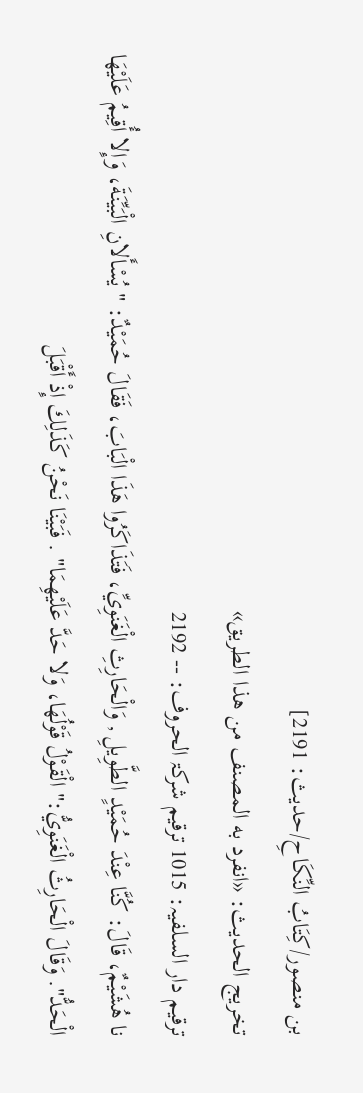بن منصور/كِتَابُ النِّكَاحِ/حدیث: 2191]
تخریج الحدیث: «انفرد به المصنف من هذا الطريق»
ترقیم دار السلفیہ: 1015 ترقیم شرکۃ الحروف: -- 2192
نا هُشَيْمٌ، قَالَ: كُنَّا عِنْدَ حُمَيْدٍ الطَّوِيلِ , وَالْحَارِثِ الْغَنَوِيِّ، فَتَذَاكَرُوا هَذَا الْبَابَ، فَقَالَ حُمَيْدٌ: " يُسْأَلانِ الْبَيِّنَةَ، وَإِلا أُقِيمُ عَلَيْهَا الْحَدُّ". وَقَالَ الْحَارِثُ الْغَنَوِيُّ:" الْقَوْلُ قَوْلُهَا، وَلا حَدَّ عَلَيْهِمَا" . فَبَيْنَا نَحْنُ كَذَلِكَ إِذْ أَقْبَلَ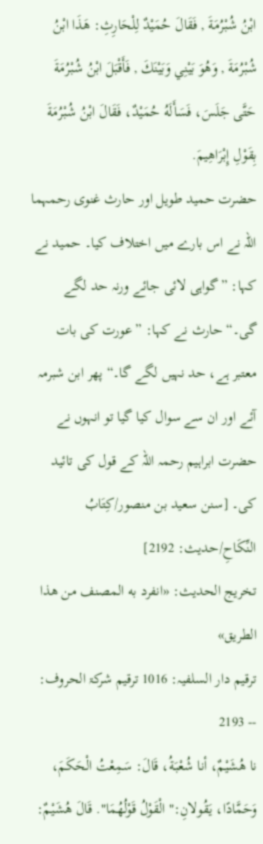ابْنُ شُبْرُمَةَ , فَقَالَ حُمَيْدٌ لِلْحَارِثِ: هَذَا ابْنُ شُبْرُمَةَ , وَهُوَ بَيْنِي وَبَيْنَكَ , فَأَقْبَلَ ابْنُ شُبْرُمَةَ حَتَّى جَلَسَ، فَسَأَلَهُ حُمَيْدٌ، فَقَالَ ابْنُ شُبْرُمَةَ بِقَوْلِ إِبْرَاهِيمَ.
حضرت حمید طویل اور حارث غنوی رحمہما اللہ نے اس بارے میں اختلاف کیا۔ حمید نے کہا: ”گواہی لائی جائے ورنہ حد لگے گی۔“ حارث نے کہا: ”عورت کی بات معتبر ہے، حد نہیں لگے گا۔“ پھر ابن شبرمہ آئے اور ان سے سوال کیا گیا تو انہوں نے حضرت ابراہیم رحمہ اللہ کے قول کی تائید کی۔ [سنن سعید بن منصور/كِتَابُ النِّكَاحِ/حدیث: 2192]
تخریج الحدیث: «انفرد به المصنف من هذا الطريق»
ترقیم دار السلفیہ: 1016 ترقیم شرکۃ الحروف: -- 2193
نا هُشَيْمٌ، أنا شُعْبَةُ، قَالَ: سَمِعْتُ الْحَكَمَ، وَحَمَّادًا، يَقُولانِ:" الْقَوْلُ قَوْلُهُمَا". قَالَ هُشَيْمٌ: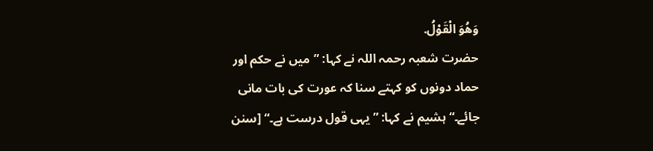وَهُوَ الْقَوْلُ.
حضرت شعبہ رحمہ اللہ نے کہا: ”میں نے حکم اور حماد دونوں کو کہتے سنا کہ عورت کی بات مانی جائے۔“ ہشیم نے کہا: ”یہی قول درست ہے۔“ [سنن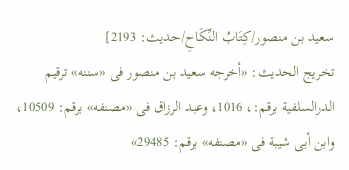سعید بن منصور/كِتَابُ النِّكَاحِ/حدیث: 2193]
تخریج الحدیث: «أخرجه سعيد بن منصور فى «سننه» ترقيم الدرالسلفية برقم:، 1016، وعبد الرزاق فى «مصنفه» برقم: 10509، وابن أبى شيبة فى «مصنفه» برقم: 29485»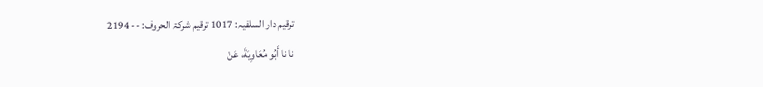ترقیم دار السلفیہ: 1017 ترقیم شرکۃ الحروف: -- 2194
نا نا أَبُو مُعَاوِيَةَ، عَنْ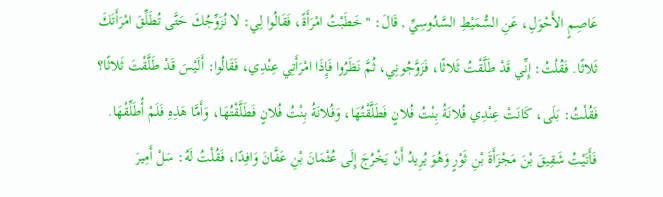عَاصِمٍ الأَحْوَلِ، عَنِ السُّمَيْطِ السَّدُوسِيِّ , قَالَ: " خَطَبْتُ امْرَأَةً، فَقَالُوا لِي: لا نُزَوِّجُكَ حَتَّى تُطَلِّقَ امْرَأَتَكَ ثَلاثًا. فَقُلْتُ: إِنِّي قَدْ طَلَّقْتُ ثَلاثًا، فَزَوَّجُونِي، ثُمَّ نَظَرُوا فَإِذَا امْرَأَتِي عِنْدِي، فَقَالُوا: أَلَيْسَ قَدْ طَلَّقْتَ ثَلاثًا؟ فَقُلْتُ: بَلَى، كَانَتْ عِنْدِي فُلانَةُ بِنْتُ فُلانٍ فَطَلَّقْتُهَا، وَفُلانَةُ بِنْتُ فُلانٍ فَطَلَّقْتُهَا، وَأَمَّا هَذِهِ فَلَمْ أُطَلِّقْهَا. فَأَتَيْتُ شَقِيقَ بْنَ مَجْزَأَةَ بْنِ ثَوْرٍ وَهُوَ يُرِيدُ أَنْ يَخْرُجَ إِلَى عُثْمَانَ بْنِ عَفَّانَ وَافِدًا، فَقُلْتُ لَهُ: سَلْ أَمِيرَ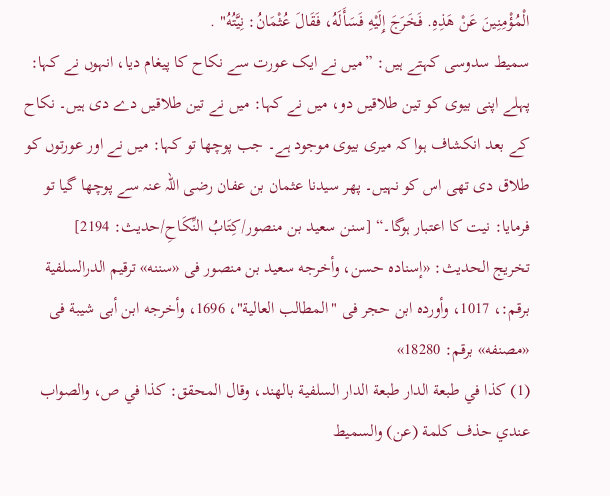الْمُؤْمِنِينَ عَنْ هَذِهِ. فَخَرَجَ إِلَيْهِ فَسَأَلَهُ، فَقَالَ عُثْمَانُ: نِيَّتُهُ" .
سمیط سدوسی کہتے ہیں: ”میں نے ایک عورت سے نکاح کا پیغام دیا، انہوں نے کہا: پہلے اپنی بیوی کو تین طلاقیں دو، میں نے کہا: میں نے تین طلاقیں دے دی ہیں۔ نکاح کے بعد انکشاف ہوا کہ میری بیوی موجود ہے۔ جب پوچھا تو کہا: میں نے اور عورتوں کو طلاق دی تھی اس کو نہیں۔ پھر سیدنا عثمان بن عفان رضی اللہ عنہ سے پوچھا گیا تو فرمایا: نیت کا اعتبار ہوگا۔“ [سنن سعید بن منصور/كِتَابُ النِّكَاحِ/حدیث: 2194]
تخریج الحدیث: «إسنادہ حسن، وأخرجه سعيد بن منصور فى «سننه» ترقيم الدرالسلفية برقم:، 1017، وأورده ابن حجر فى "المطالب العالية"، 1696، وأخرجه ابن أبى شيبة فى «مصنفه» برقم: 18280»
(1) كذا في طبعة الدار طبعة الدار السلفية بالهند، وقال المحقق: كذا في ص، والصواب عندي حذف كلمة (عن) والسميط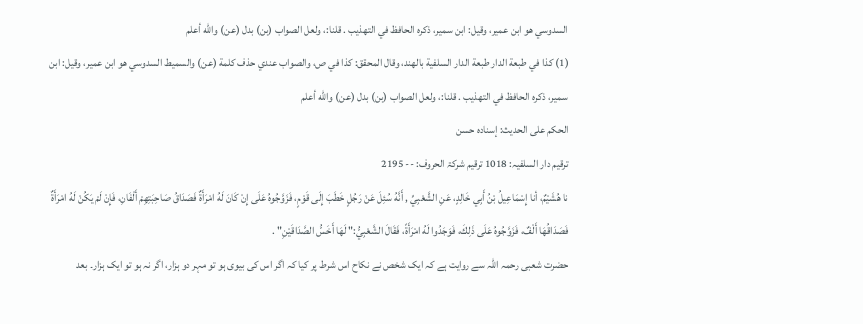السدوسي هو ابن عمير، وقيل: ابن سمير، ذكره الحافظ في التهذيب . قلنا:، ولعل الصواب (بن) بدل (عن) والله أعلم
(1) كذا في طبعة الدار طبعة الدار السلفية بالهند، وقال المحقق: كذا في ص، والصواب عندي حذف كلمة (عن) والسميط السدوسي هو ابن عمير، وقيل: ابن سمير، ذكره الحافظ في التهذيب . قلنا:، ولعل الصواب (بن) بدل (عن) والله أعلم
الحكم على الحديث: إسنادہ حسن
ترقیم دار السلفیہ: 1018 ترقیم شرکۃ الحروف: -- 2195
نا هُشَيْمٌ، أنا إِسْمَاعِيلُ بْنُ أَبِي خَالِدٍ، عَنِ الشَّعْبِيِّ , أَنَّهُ سُئِلَ عَنْ رَجُلٍ خَطَبَ إِلَى قَوْمٍ، فَزَوَّجُوهُ عَلَى إِنْ كَانَ لَهُ امْرَأَةٌ فَصَدَاقُ صَاحِبَتِهِمْ أَلْفَانِ، فَإِنْ لَمْ يَكُنْ لَهُ امْرَأَةٌ فَصَدَاقُهَا أَلْفٌ، فَزَوَّجُوهُ عَلَى ذَلِكَ، فَوَجَدُوا لَهُ امْرَأَةً، فَقَالَ الشَّعْبِيُّ:" لَهَا أَخَسُّ الصَّدَاقَيْنِ" .
حضرت شعبی رحمہ اللہ سے روایت ہے کہ ایک شخص نے نکاح اس شرط پر کیا کہ اگر اس کی بیوی ہو تو مہر دو ہزار، اگر نہ ہو تو ایک ہزار۔ بعد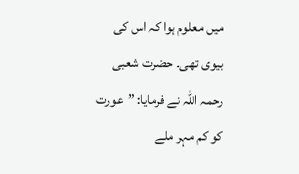میں معلوم ہوا کہ اس کی بیوی تھی۔ حضرت شعبی رحمہ اللہ نے فرمایا: ”عورت کو کم مہر ملے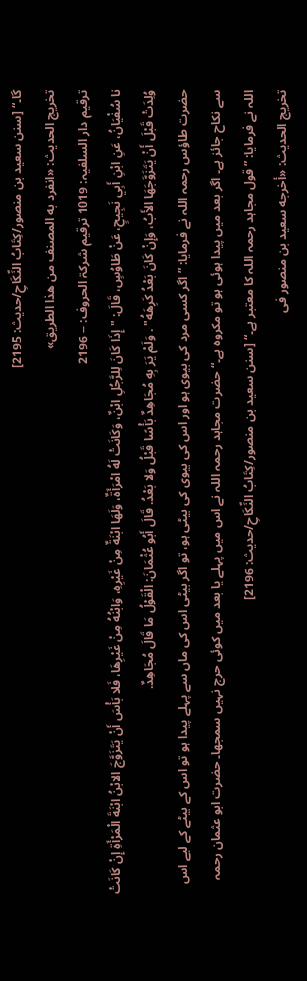گا۔“ [سنن سعید بن منصور/كِتَابُ النِّكَاحِ/حدیث: 2195]
تخریج الحدیث: «انفرد به المصنف من هذا الطريق»
ترقیم دار السلفیہ: 1019 ترقیم شرکۃ الحروف: -- 2196
نا سُفْيَانُ، عَنِ ابْنِ أَبِي نَجِيحٍ، عَنْ طَاوُسٍ، قَالَ: " إِذَا كَانَ لِلرَّجُلِ ابْنٌ، وَكَانَتْ لَهُ امْرَأَةٌ، وَلَهَا ابْنَةٌ مِنْ غَيْرِهِ، وَابْنُهُ مِنْ غَيْرِهَا، فَلا بَأْسَ أَنْ يَتَزَوَّجَ الابْنُ ابْنَةَ الْمَرْأَةِ إِنْ كَانَتْ وُلِدَتْ قَبْلَ أَنْ يَتَزَوَّجَهَا الأَبُ، وَإِنْ كَانَ بَعْدُ كَرِهَهُ" . وَلَمْ يَرَ بِهِ مُجَاهِدٌ بَأْسًا قَبْلُ وَلا بَعْدُ. قَالَ أَبُو عُثْمَانَ: الْقَوْلُ مَا قَالَ مُجَاهِدٌ.
حضرت طاؤس رحمہ اللہ نے فرمایا: ”اگر کسی مرد کی بیوی ہو اور اس کی بیوی کی بیٹی ہو، تو اگر بیٹی اس کی ماں سے پہلے پیدا ہو تو اس کے بیٹے کے لیے اس سے نکاح جائز ہے۔ اگر بعد میں پیدا ہوئی ہو تو مکروہ ہے۔“ حضرت مجاہد رحمہ اللہ نے اس میں پہلے یا بعد میں کوئی حرج نہیں سمجھا۔ حضرت ابو عثمان رحمہ اللہ نے فرمایا: ”قول مجاہد رحمہ اللہ کا معتبر ہے۔“ [سنن سعید بن منصور/كِتَابُ النِّكَاحِ/حدیث: 2196]
تخریج الحدیث: «أخرجه سعيد بن منصور فى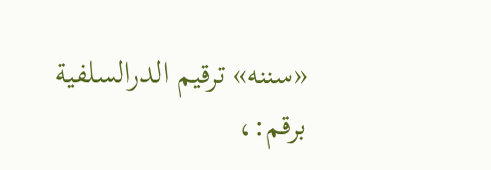«سننه» ترقيم الدرالسلفية برقم:،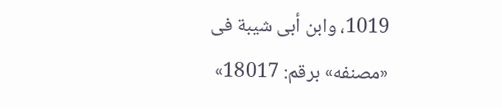1019، وابن أبى شيبة فى «مصنفه» برقم: 18017»